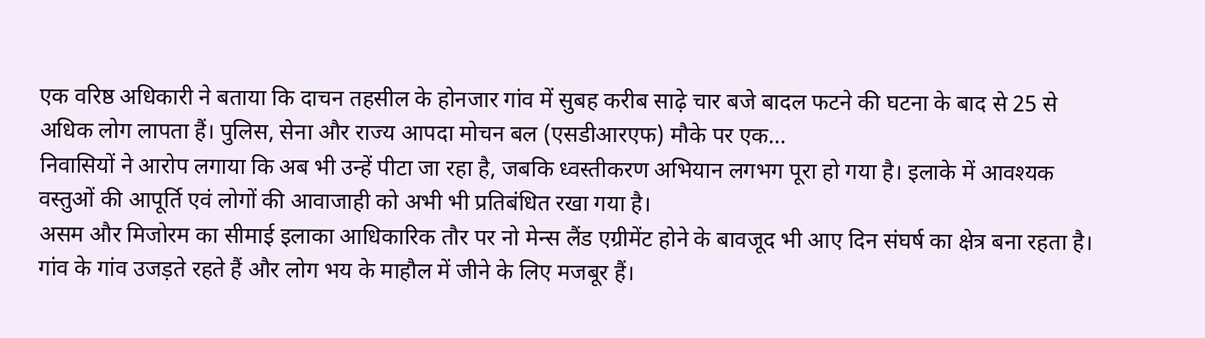एक वरिष्ठ अधिकारी ने बताया कि दाचन तहसील के होनजार गांव में सुबह करीब साढ़े चार बजे बादल फटने की घटना के बाद से 25 से अधिक लोग लापता हैं। पुलिस, सेना और राज्य आपदा मोचन बल (एसडीआरएफ) मौके पर एक…
निवासियों ने आरोप लगाया कि अब भी उन्हें पीटा जा रहा है, जबकि ध्वस्तीकरण अभियान लगभग पूरा हो गया है। इलाके में आवश्यक वस्तुओं की आपूर्ति एवं लोगों की आवाजाही को अभी भी प्रतिबंधित रखा गया है।
असम और मिजोरम का सीमाई इलाका आधिकारिक तौर पर नो मेन्स लैंड एग्रीमेंट होने के बावजूद भी आए दिन संघर्ष का क्षेत्र बना रहता है। गांव के गांव उजड़ते रहते हैं और लोग भय के माहौल में जीने के लिए मजबूर हैं।